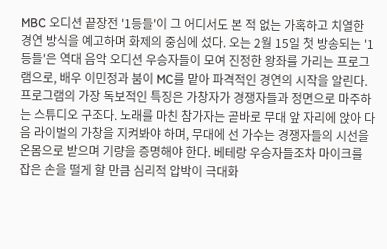MBC 오디션 끝장전 '1등들'이 그 어디서도 본 적 없는 가혹하고 치열한 경연 방식을 예고하며 화제의 중심에 섰다. 오는 2월 15일 첫 방송되는 '1등들'은 역대 음악 오디션 우승자들이 모여 진정한 왕좌를 가리는 프로그램으로, 배우 이민정과 붐이 MC를 맡아 파격적인 경연의 시작을 알린다.
프로그램의 가장 독보적인 특징은 가창자가 경쟁자들과 정면으로 마주하는 스튜디오 구조다. 노래를 마친 참가자는 곧바로 무대 앞 자리에 앉아 다음 라이벌의 가창을 지켜봐야 하며, 무대에 선 가수는 경쟁자들의 시선을 온몸으로 받으며 기량을 증명해야 한다. 베테랑 우승자들조차 마이크를 잡은 손을 떨게 할 만큼 심리적 압박이 극대화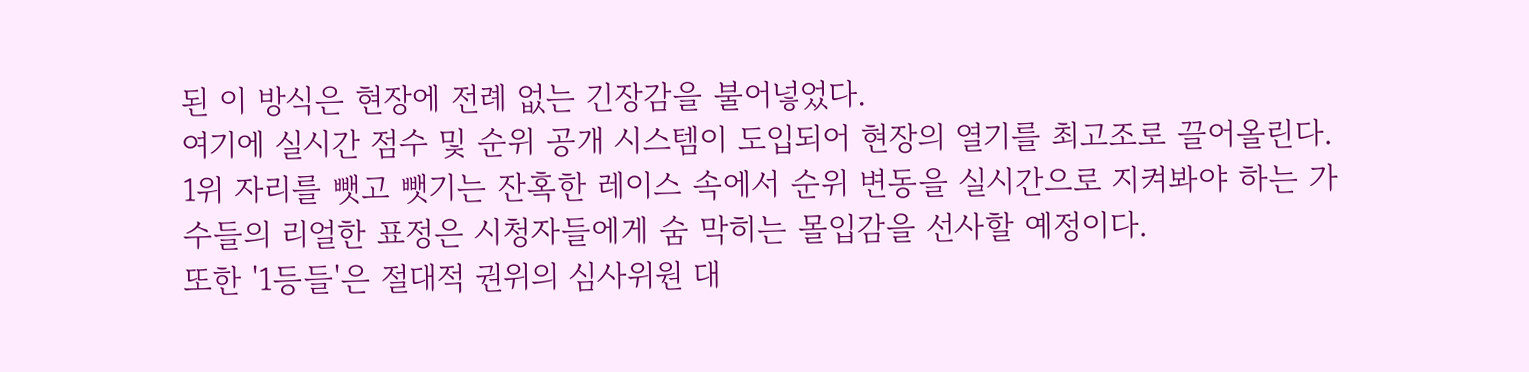된 이 방식은 현장에 전례 없는 긴장감을 불어넣었다.
여기에 실시간 점수 및 순위 공개 시스템이 도입되어 현장의 열기를 최고조로 끌어올린다. 1위 자리를 뺏고 뺏기는 잔혹한 레이스 속에서 순위 변동을 실시간으로 지켜봐야 하는 가수들의 리얼한 표정은 시청자들에게 숨 막히는 몰입감을 선사할 예정이다.
또한 '1등들'은 절대적 권위의 심사위원 대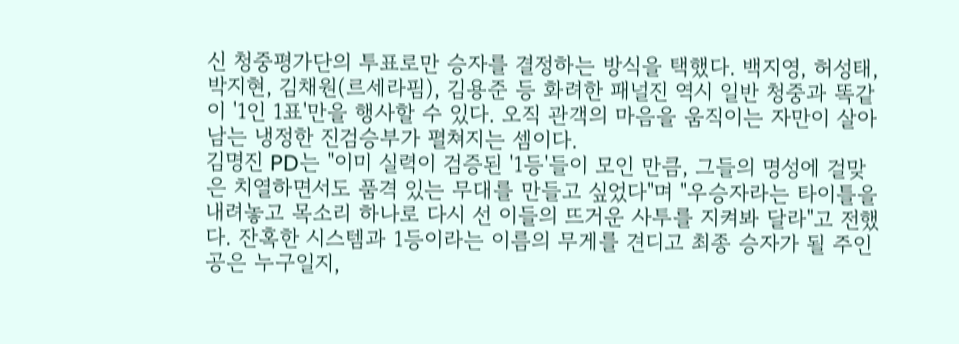신 청중평가단의 투표로만 승자를 결정하는 방식을 택했다. 백지영, 허성태, 박지현, 김채원(르세라핌), 김용준 등 화려한 패널진 역시 일반 청중과 똑같이 '1인 1표'만을 행사할 수 있다. 오직 관객의 마음을 움직이는 자만이 살아남는 냉정한 진검승부가 펼쳐지는 셈이다.
김명진 PD는 "이미 실력이 검증된 '1등'들이 모인 만큼, 그들의 명성에 걸맞은 치열하면서도 품격 있는 무대를 만들고 싶었다"며 "우승자라는 타이틀을 내려놓고 목소리 하나로 다시 선 이들의 뜨거운 사투를 지켜봐 달라"고 전했다. 잔혹한 시스템과 1등이라는 이름의 무게를 견디고 최종 승자가 될 주인공은 누구일지,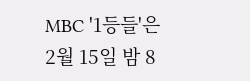MBC '1등들'은 2월 15일 밤 8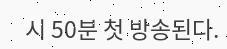시 50분 첫 방송된다.